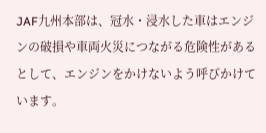JAF九州本部は、冠水・浸水した車はエンジンの破損や車両火災につながる危険性があるとして、エンジンをかけないよう呼びかけています。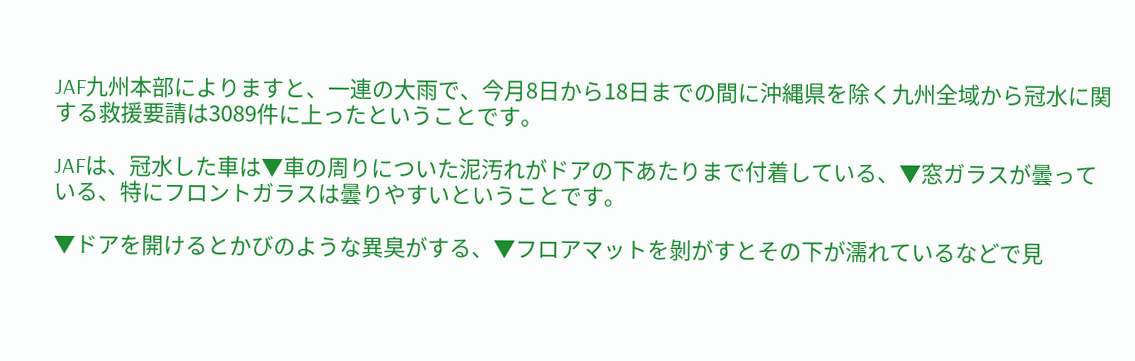JAF九州本部によりますと、一連の大雨で、今月8日から18日までの間に沖縄県を除く九州全域から冠水に関する救援要請は3089件に上ったということです。

JAFは、冠水した車は▼車の周りについた泥汚れがドアの下あたりまで付着している、▼窓ガラスが曇っている、特にフロントガラスは曇りやすいということです。

▼ドアを開けるとかびのような異臭がする、▼フロアマットを剝がすとその下が濡れているなどで見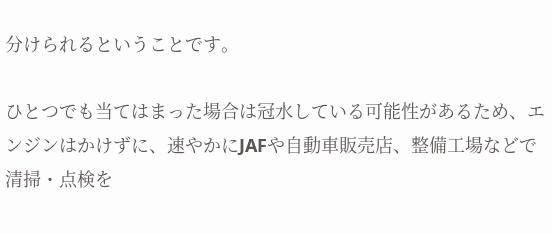分けられるということです。

ひとつでも当てはまった場合は冠水している可能性があるため、エンジンはかけずに、速やかにJAFや自動車販売店、整備工場などで清掃・点検を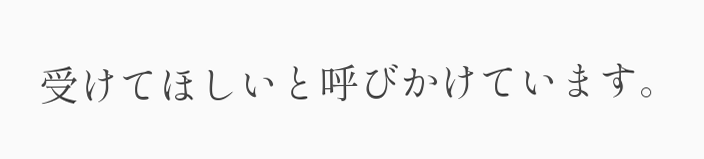受けてほしいと呼びかけています。